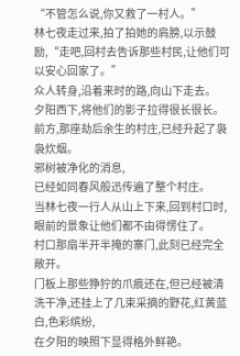“不管怎么说,你又救了一村人。”
林七夜走过来,拍了拍她的肩膀,以示鼓励,“走吧,回村去告诉那些村民,让他们可以安心回家了。”
众人转身,沿着来时的路,向山下走去。
夕阳西下,将他们的影子拉得很长很长。
前方,那座劫后余生的村庄,已经升起了袅袅炊烟。
邪树被净化的消息,
已经如同春风般迅传遍了整个村庄。
当林七夜一行人从山上下来,回到村口时,眼前的景象让他们都不由得愣住了。
村口那扇半开半掩的寨门,此刻已经完全敞开。
门板上那些狰狞的爪痕还在,但已经被清洗干净,还挂上了几束采摘的野花,红黄蓝白,色彩缤纷,
在夕阳的映照下显得格外鲜艳。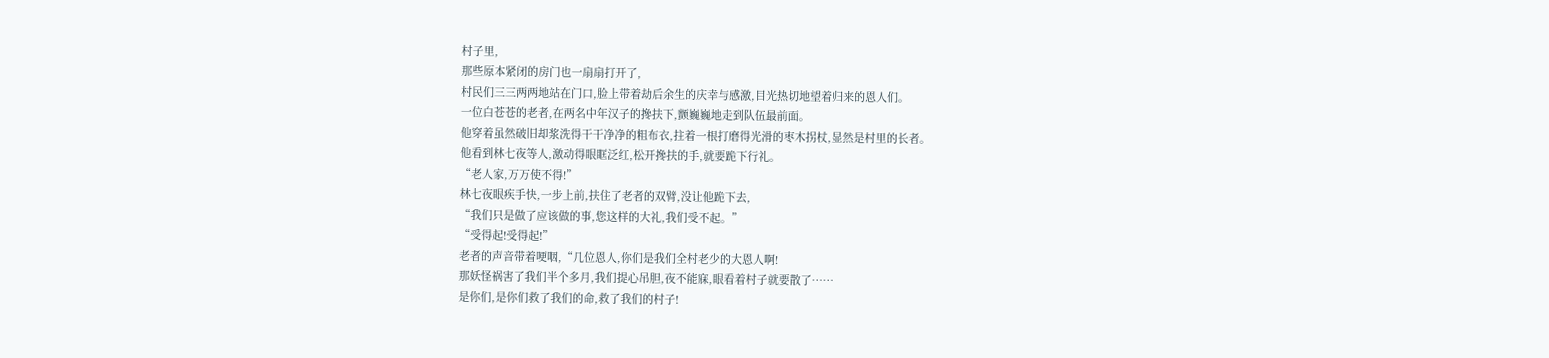村子里,
那些原本紧闭的房门也一扇扇打开了,
村民们三三两两地站在门口,脸上带着劫后余生的庆幸与感激,目光热切地望着归来的恩人们。
一位白苍苍的老者,在两名中年汉子的搀扶下,颤巍巍地走到队伍最前面。
他穿着虽然破旧却浆洗得干干净净的粗布衣,拄着一根打磨得光滑的枣木拐杖,显然是村里的长者。
他看到林七夜等人,激动得眼眶泛红,松开搀扶的手,就要跪下行礼。
“老人家,万万使不得!”
林七夜眼疾手快,一步上前,扶住了老者的双臂,没让他跪下去,
“我们只是做了应该做的事,您这样的大礼,我们受不起。”
“受得起!受得起!”
老者的声音带着哽咽,“几位恩人,你们是我们全村老少的大恩人啊!
那妖怪祸害了我们半个多月,我们提心吊胆,夜不能寐,眼看着村子就要散了……
是你们,是你们救了我们的命,救了我们的村子!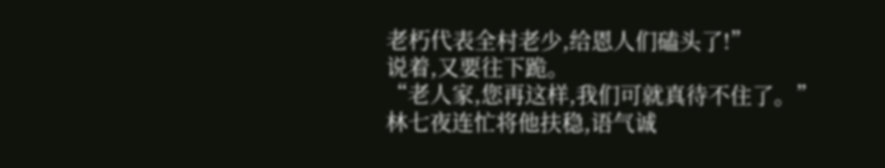老朽代表全村老少,给恩人们磕头了!”
说着,又要往下跪。
“老人家,您再这样,我们可就真待不住了。”
林七夜连忙将他扶稳,语气诚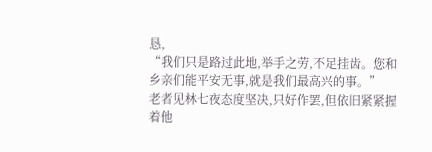恳,
“我们只是路过此地,举手之劳,不足挂齿。您和乡亲们能平安无事,就是我们最高兴的事。”
老者见林七夜态度坚决,只好作罢,但依旧紧紧握着他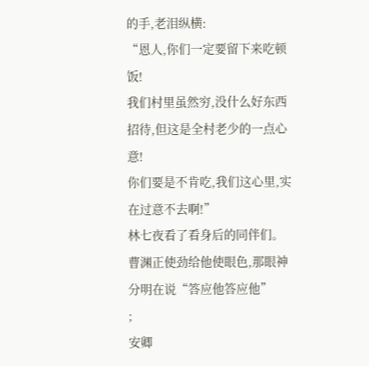的手,老泪纵横:
“恩人,你们一定要留下来吃顿饭!
我们村里虽然穷,没什么好东西招待,但这是全村老少的一点心意!
你们要是不肯吃,我们这心里,实在过意不去啊!”
林七夜看了看身后的同伴们。
曹渊正使劲给他使眼色,那眼神分明在说“答应他答应他”
;
安卿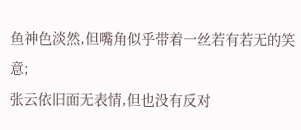鱼神色淡然,但嘴角似乎带着一丝若有若无的笑意;
张云依旧面无表情,但也没有反对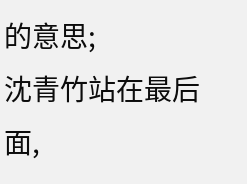的意思;
沈青竹站在最后面,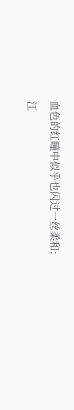血色的红瞳中似乎也闪过一丝柔和;
江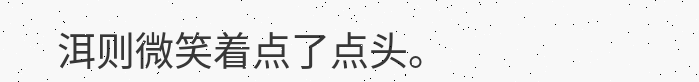洱则微笑着点了点头。